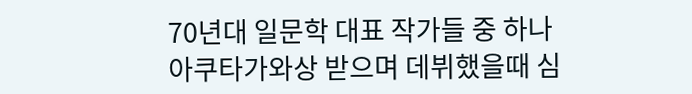70년대 일문학 대표 작가들 중 하나
아쿠타가와상 받으며 데뷔했을때 심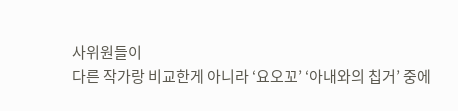사위원들이
다른 작가랑 비교한게 아니라 ‘요오꼬’ ‘아내와의 칩거’ 중에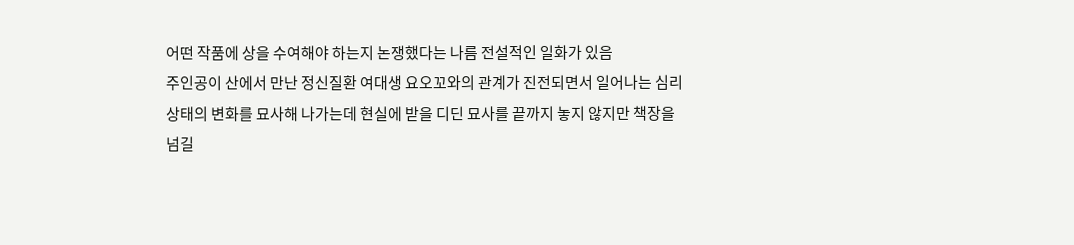어떤 작품에 상을 수여해야 하는지 논쟁했다는 나름 전설적인 일화가 있음
주인공이 산에서 만난 정신질환 여대생 요오꼬와의 관계가 진전되면서 일어나는 심리상태의 변화를 묘사해 나가는데 현실에 받을 디딘 묘사를 끝까지 놓지 않지만 책장을 넘길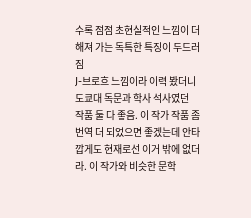수록 점점 초현실적인 느낌이 더해져 가는 독특한 특징이 두드러짐
J-브로흐 느낌이라 이력 봤더니
도쿄대 독문과 학사 석사였던
작품 둘 다 좋음. 이 작가 작품 좀 번역 더 되었으면 좋겠는데 안타깝게도 현재로선 이거 밖에 없더라. 이 작가와 비슷한 문학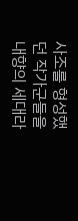사조를 형성했던 작가군들을 내향의 세대라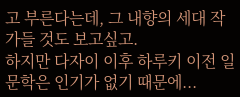고 부른다는데, 그 내향의 세대 작가들 것도 보고싶고.
하지만 다자이 이후 하루키 이전 일문학은 인기가 없기 때문에...